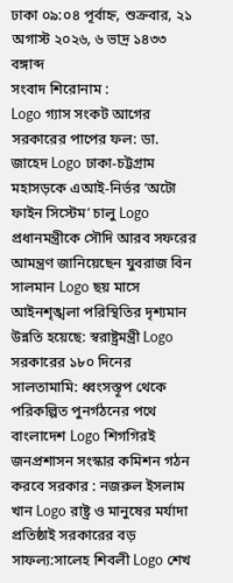ঢাকা ০৯:০৪ পূর্বাহ্ন, শুক্রবার, ২১ অগাস্ট ২০২৬, ৬ ভাদ্র ১৪৩৩ বঙ্গাব্দ
সংবাদ শিরোনাম :
Logo গ্যাস সংকট আগের সরকারের পাপের ফল: ডা. জাহেদ Logo ঢাকা-চট্টগ্রাম মহাসড়কে এআই-নির্ভর ‘অটো ফাইন সিস্টেম’ চালু Logo প্রধানমন্ত্রীকে সৌদি আরব সফরের আমন্ত্রণ জানিয়েছেন যুবরাজ বিন সালমান Logo ছয় মাসে আইনশৃঙ্খলা পরিস্থিতির দৃশ্যমান উন্নতি হয়েছে: স্বরাষ্ট্রমন্ত্রী Logo সরকারের ১৮০ দিনের সালতামামি: ধ্বংসস্তূপ থেকে পরিকল্পিত পুনর্গঠনের পথে বাংলাদেশ Logo শিগগিরই জনপ্রশাসন সংস্কার কমিশন গঠন করবে সরকার : নজরুল ইসলাম খান Logo রাষ্ট্র ও মানুষের মর্যাদা প্রতিষ্ঠাই সরকারের বড় সাফল্য:সালেহ শিবলী Logo শেখ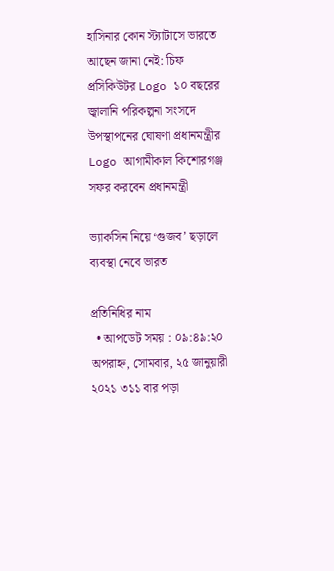হাসিনার কোন স্ট্যাটাসে ভারতে আছেন জানা নেই: চিফ প্রসিকিউটর Logo ১০ বছরের জ্বালানি পরিকল্পনা সংসদে উপস্থাপনের ঘোষণা প্রধানমন্ত্রীর Logo আগামীকাল কিশোরগঞ্জ সফর করবেন প্রধানমন্ত্রী

ভ্যাকসিন নিয়ে ‘গুজব’ ছড়ালে ব্যবস্থা নেবে ভারত

প্রতিনিধির নাম
  • আপডেট সময় : ০৯:৪৯:২০ অপরাহ্ন, সোমবার, ২৫ জানুয়ারী ২০২১ ৩১১ বার পড়া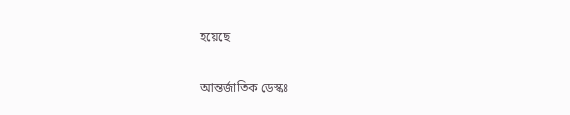হয়েছে

আন্তর্জাতিক ডেস্কঃ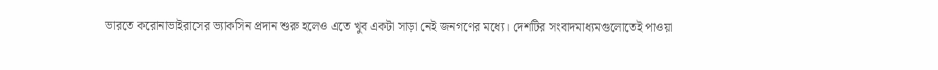ভারতে করোনাভাইরাসের ভ্যাকসিন প্রদান শুরু হলেও এতে খুব একটা সাড়া নেই জনগণের মধ্যে। দেশটির সংবাদমাধ্যমগুলোতেই পাওয়া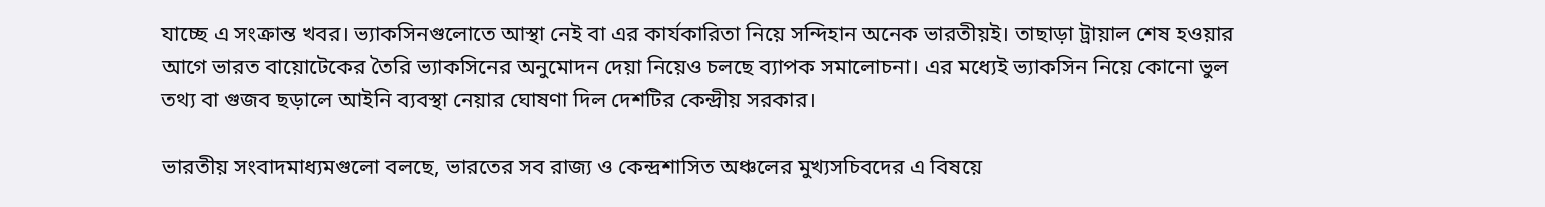যাচ্ছে এ সংক্রান্ত খবর। ভ্যাকসিনগুলোতে আস্থা নেই বা এর কার্যকারিতা নিয়ে সন্দিহান অনেক ভারতীয়ই। তাছাড়া ট্রায়াল শেষ হওয়ার আগে ভারত বায়োটেকের তৈরি ভ্যাকসিনের অনুমোদন দেয়া নিয়েও চলছে ব্যাপক সমালোচনা। এর মধ্যেই ভ্যাকসিন নিয়ে কোনো ভুল তথ্য বা গুজব ছড়ালে আইনি ব্যবস্থা নেয়ার ঘোষণা দিল দেশটির কেন্দ্রীয় সরকার।

ভারতীয় সংবাদমাধ্যমগুলো বলছে, ভারতের সব রাজ্য ও কেন্দ্রশাসিত অঞ্চলের মুখ্যসচিবদের এ বিষয়ে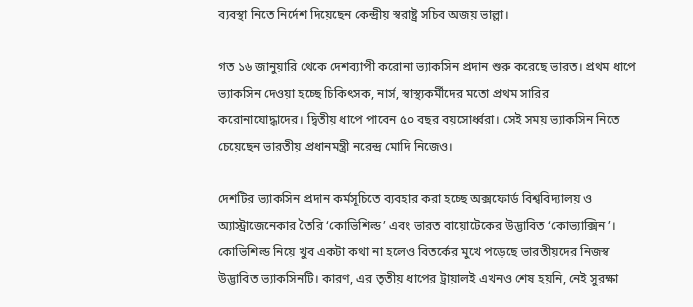ব্যবস্থা নিতে নির্দেশ দিয়েছেন কেন্দ্রীয় স্বরাষ্ট্র সচিব অজয় ভাল্লা।

গত ১৬ জানুয়ারি থেকে দেশব্যাপী করোনা ভ্যাকসিন প্রদান শুরু করেছে ভারত। প্রথম ধাপে ভ্যাকসিন দেওয়া হচ্ছে চিকিৎসক, নার্স, স্বাস্থ্যকর্মীদের মতো প্রথম সারির করোনাযোদ্ধাদের। দ্বিতীয় ধাপে পাবেন ৫০ বছর বয়সোর্ধ্বরা। সেই সময় ভ্যাকসিন নিতে চেয়েছেন ভারতীয় প্রধানমন্ত্রী নরেন্দ্র মোদি নিজেও।

দেশটির ভ্যাকসিন প্রদান কর্মসূচিতে ব্যবহার করা হচ্ছে অক্সফোর্ড বিশ্ববিদ্যালয় ও অ্যাস্ট্রাজেনেকার তৈরি ‘কোভিশিল্ড’ এবং ভারত বায়োটেকের উদ্ভাবিত ‘কোভ্যাক্সিন’। কোভিশিল্ড নিয়ে খুব একটা কথা না হলেও বিতর্কের মুখে পড়েছে ভারতীয়দের নিজস্ব উদ্ভাবিত ভ্যাকসিনটি। কারণ, এর তৃতীয় ধাপের ট্রায়ালই এখনও শেষ হয়নি, নেই সুরক্ষা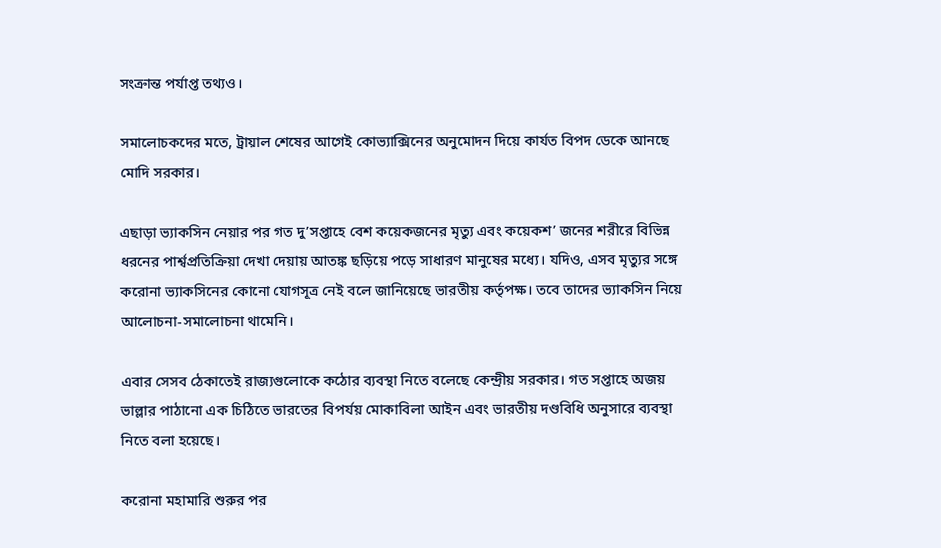সংক্রান্ত পর্যাপ্ত তথ্যও।

সমালোচকদের মতে, ট্রায়াল শেষের আগেই কোভ্যাক্সিনের অনুমোদন দিয়ে কার্যত বিপদ ডেকে আনছে মোদি সরকার।

এছাড়া ভ্যাকসিন নেয়ার পর গত দু’সপ্তাহে বেশ কয়েকজনের মৃত্যু এবং কয়েকশ’ জনের শরীরে বিভিন্ন ধরনের পার্শ্বপ্রতিক্রিয়া দেখা দেয়ায় আতঙ্ক ছড়িয়ে পড়ে সাধারণ মানুষের মধ্যে। যদিও, এসব মৃত্যুর সঙ্গে করোনা ভ্যাকসিনের কোনো যোগসূত্র নেই বলে জানিয়েছে ভারতীয় কর্তৃপক্ষ। তবে তাদের ভ্যাকসিন নিয়ে আলোচনা-সমালোচনা থামেনি।

এবার সেসব ঠেকাতেই রাজ্যগুলোকে কঠোর ব্যবস্থা নিতে বলেছে কেন্দ্রীয় সরকার। গত সপ্তাহে অজয় ভাল্লার পাঠানো এক চিঠিতে ভারতের বিপর্যয় মোকাবিলা আইন এবং ভারতীয় দণ্ডবিধি অনুসারে ব্যবস্থা নিতে বলা হয়েছে।

করোনা মহামারি শুরুর পর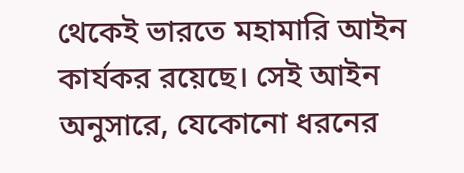থেকেই ভারতে মহামারি আইন কার্যকর রয়েছে। সেই আইন অনুসারে, যেকোনো ধরনের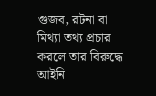গুজব, রটনা বা মিথ্যা তথ্য প্রচার করলে তার বিরুদ্ধে আইনি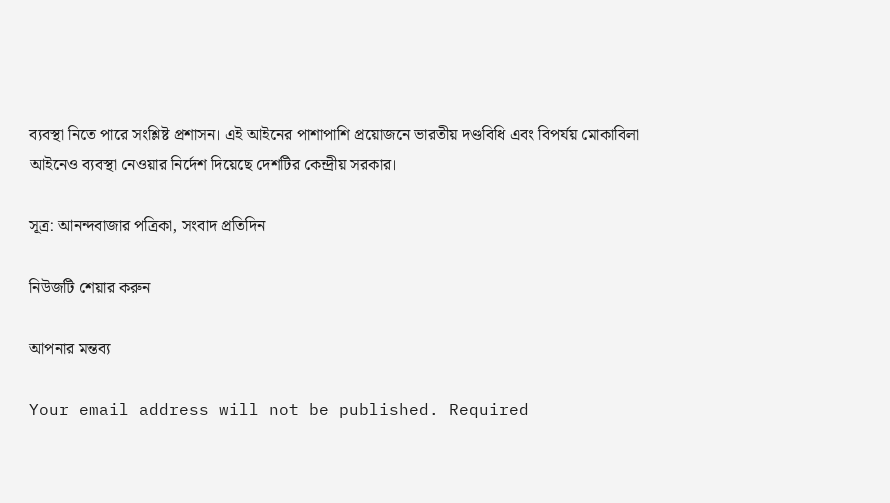ব্যবস্থা নিতে পারে সংশ্লিষ্ট প্রশাসন। এই আইনের পাশাপাশি প্রয়োজনে ভারতীয় দণ্ডবিধি এবং বিপর্যয় মোকাবিলা আইনেও ব্যবস্থা নেওয়ার নির্দেশ দিয়েছে দেশটির কেন্দ্রীয় সরকার।

সূত্র: আনন্দবাজার পত্রিকা, সংবাদ প্রতিদিন

নিউজটি শেয়ার করুন

আপনার মন্তব্য

Your email address will not be published. Required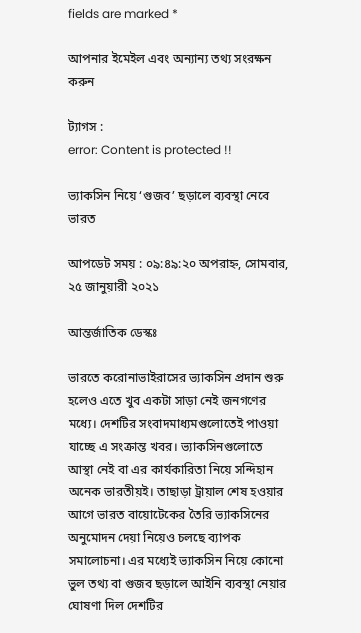fields are marked *

আপনার ইমেইল এবং অন্যান্য তথ্য সংরক্ষন করুন

ট্যাগস :
error: Content is protected !!

ভ্যাকসিন নিয়ে ‘গুজব’ ছড়ালে ব্যবস্থা নেবে ভারত

আপডেট সময় : ০৯:৪৯:২০ অপরাহ্ন, সোমবার, ২৫ জানুয়ারী ২০২১

আন্তর্জাতিক ডেস্কঃ

ভারতে করোনাভাইরাসের ভ্যাকসিন প্রদান শুরু হলেও এতে খুব একটা সাড়া নেই জনগণের মধ্যে। দেশটির সংবাদমাধ্যমগুলোতেই পাওয়া যাচ্ছে এ সংক্রান্ত খবর। ভ্যাকসিনগুলোতে আস্থা নেই বা এর কার্যকারিতা নিয়ে সন্দিহান অনেক ভারতীয়ই। তাছাড়া ট্রায়াল শেষ হওয়ার আগে ভারত বায়োটেকের তৈরি ভ্যাকসিনের অনুমোদন দেয়া নিয়েও চলছে ব্যাপক সমালোচনা। এর মধ্যেই ভ্যাকসিন নিয়ে কোনো ভুল তথ্য বা গুজব ছড়ালে আইনি ব্যবস্থা নেয়ার ঘোষণা দিল দেশটির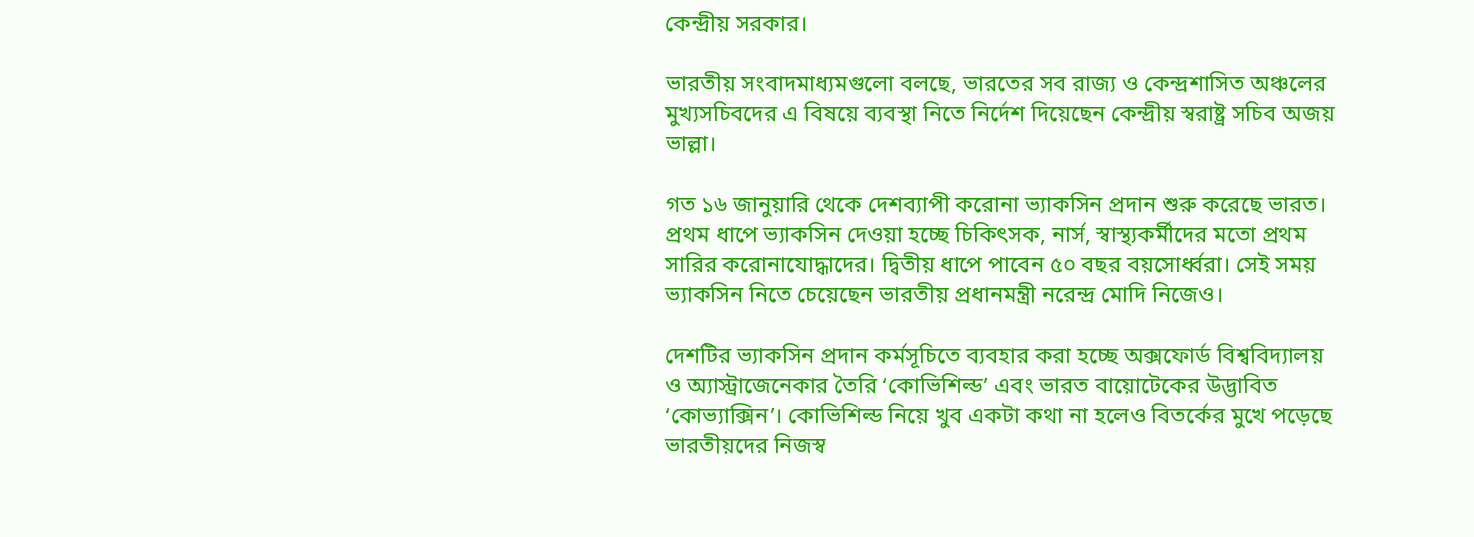কেন্দ্রীয় সরকার।

ভারতীয় সংবাদমাধ্যমগুলো বলছে, ভারতের সব রাজ্য ও কেন্দ্রশাসিত অঞ্চলের মুখ্যসচিবদের এ বিষয়ে ব্যবস্থা নিতে নির্দেশ দিয়েছেন কেন্দ্রীয় স্বরাষ্ট্র সচিব অজয় ভাল্লা।

গত ১৬ জানুয়ারি থেকে দেশব্যাপী করোনা ভ্যাকসিন প্রদান শুরু করেছে ভারত। প্রথম ধাপে ভ্যাকসিন দেওয়া হচ্ছে চিকিৎসক, নার্স, স্বাস্থ্যকর্মীদের মতো প্রথম সারির করোনাযোদ্ধাদের। দ্বিতীয় ধাপে পাবেন ৫০ বছর বয়সোর্ধ্বরা। সেই সময় ভ্যাকসিন নিতে চেয়েছেন ভারতীয় প্রধানমন্ত্রী নরেন্দ্র মোদি নিজেও।

দেশটির ভ্যাকসিন প্রদান কর্মসূচিতে ব্যবহার করা হচ্ছে অক্সফোর্ড বিশ্ববিদ্যালয় ও অ্যাস্ট্রাজেনেকার তৈরি ‘কোভিশিল্ড’ এবং ভারত বায়োটেকের উদ্ভাবিত ‘কোভ্যাক্সিন’। কোভিশিল্ড নিয়ে খুব একটা কথা না হলেও বিতর্কের মুখে পড়েছে ভারতীয়দের নিজস্ব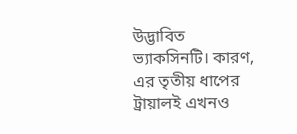উদ্ভাবিত ভ্যাকসিনটি। কারণ, এর তৃতীয় ধাপের ট্রায়ালই এখনও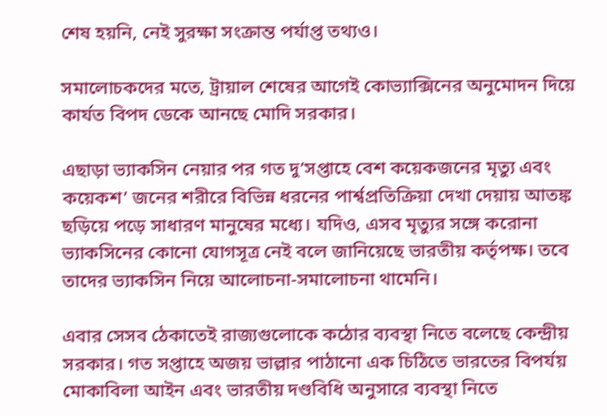শেষ হয়নি, নেই সুরক্ষা সংক্রান্ত পর্যাপ্ত তথ্যও।

সমালোচকদের মতে, ট্রায়াল শেষের আগেই কোভ্যাক্সিনের অনুমোদন দিয়ে কার্যত বিপদ ডেকে আনছে মোদি সরকার।

এছাড়া ভ্যাকসিন নেয়ার পর গত দু’সপ্তাহে বেশ কয়েকজনের মৃত্যু এবং কয়েকশ’ জনের শরীরে বিভিন্ন ধরনের পার্শ্বপ্রতিক্রিয়া দেখা দেয়ায় আতঙ্ক ছড়িয়ে পড়ে সাধারণ মানুষের মধ্যে। যদিও, এসব মৃত্যুর সঙ্গে করোনা ভ্যাকসিনের কোনো যোগসূত্র নেই বলে জানিয়েছে ভারতীয় কর্তৃপক্ষ। তবে তাদের ভ্যাকসিন নিয়ে আলোচনা-সমালোচনা থামেনি।

এবার সেসব ঠেকাতেই রাজ্যগুলোকে কঠোর ব্যবস্থা নিতে বলেছে কেন্দ্রীয় সরকার। গত সপ্তাহে অজয় ভাল্লার পাঠানো এক চিঠিতে ভারতের বিপর্যয় মোকাবিলা আইন এবং ভারতীয় দণ্ডবিধি অনুসারে ব্যবস্থা নিতে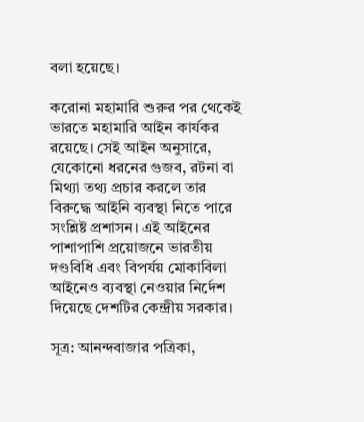বলা হয়েছে।

করোনা মহামারি শুরুর পর থেকেই ভারতে মহামারি আইন কার্যকর রয়েছে। সেই আইন অনুসারে, যেকোনো ধরনের গুজব, রটনা বা মিথ্যা তথ্য প্রচার করলে তার বিরুদ্ধে আইনি ব্যবস্থা নিতে পারে সংশ্লিষ্ট প্রশাসন। এই আইনের পাশাপাশি প্রয়োজনে ভারতীয় দণ্ডবিধি এবং বিপর্যয় মোকাবিলা আইনেও ব্যবস্থা নেওয়ার নির্দেশ দিয়েছে দেশটির কেন্দ্রীয় সরকার।

সূত্র: আনন্দবাজার পত্রিকা,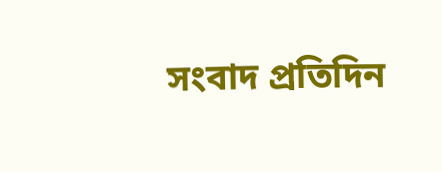সংবাদ প্রতিদিন